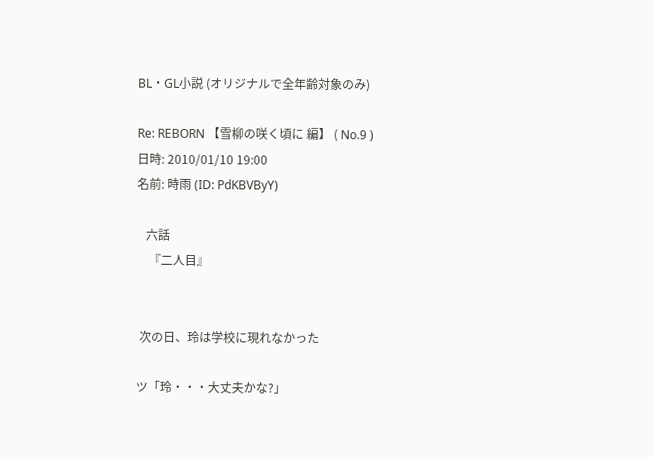BL・GL小説 (オリジナルで全年齢対象のみ)

Re: REBORN 【雪柳の咲く頃に 編】 ( No.9 )
日時: 2010/01/10 19:00
名前: 時雨 (ID: PdKBVByY)

   六話
    『二人目』


 次の日、玲は学校に現れなかった

ツ「玲・・・大丈夫かな?」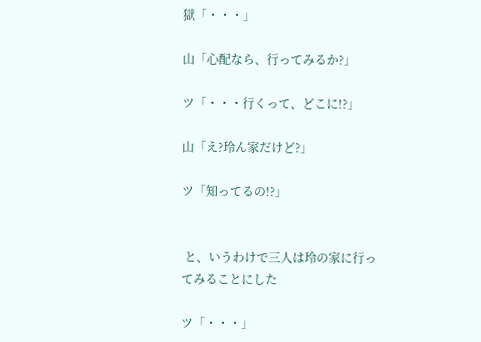獄「・・・」

山「心配なら、行ってみるか?」

ツ「・・・行くって、どこに!?」

山「え?玲ん家だけど?」

ツ「知ってるの!?」


 と、いうわけで三人は玲の家に行ってみることにした

ツ「・・・」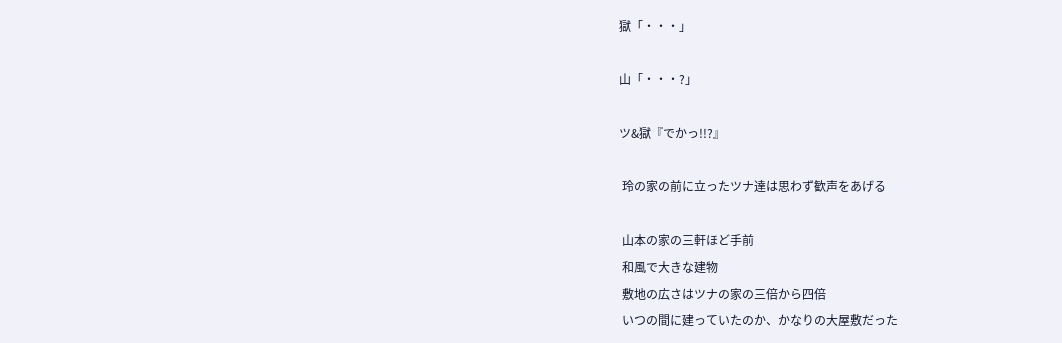獄「・・・」

山「・・・?」

ツ&獄『でかっ!!?』

 玲の家の前に立ったツナ達は思わず歓声をあげる

 山本の家の三軒ほど手前
 和風で大きな建物
 敷地の広さはツナの家の三倍から四倍
 いつの間に建っていたのか、かなりの大屋敷だった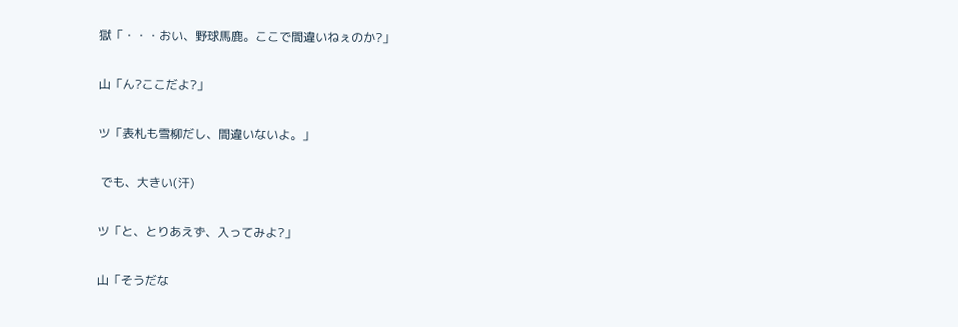獄「・・・おい、野球馬鹿。ここで間違いねぇのか?」

山「ん?ここだよ?」

ツ「表札も雪柳だし、間違いないよ。」

 でも、大きい(汗)

ツ「と、とりあえず、入ってみよ?」

山「そうだな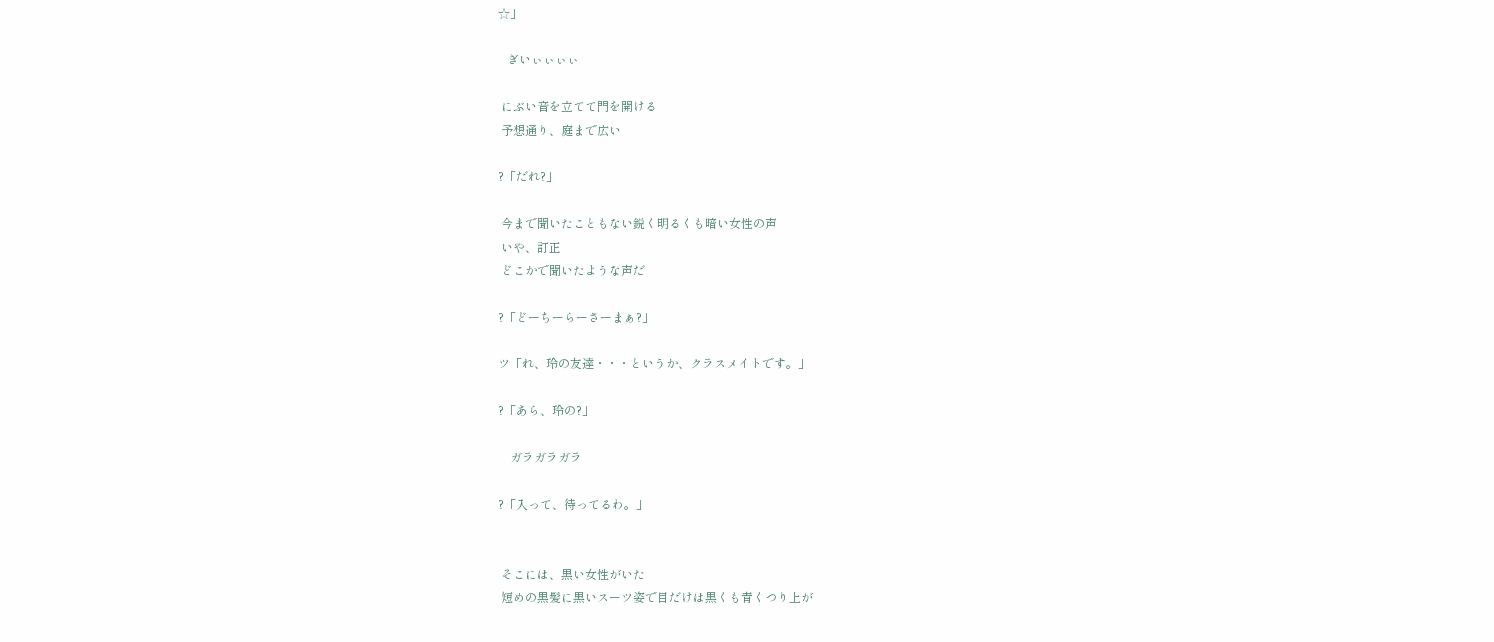☆」

   ぎいぃぃぃぃ

 にぶい音を立てて門を開ける
 予想通り、庭まで広い

?「だれ?」

 今まで聞いたこともない鋭く明るくも暗い女性の声
 いや、訂正
 どこかで聞いたような声だ

?「どーちーらーさーまぁ?」

ツ「れ、玲の友達・・・というか、クラスメイトです。」

?「あら、玲の?」

    ガラガラガラ

?「入って、待ってるわ。」


 そこには、黒い女性がいた
 短めの黒髪に黒いスーツ姿で目だけは黒くも青くつり上が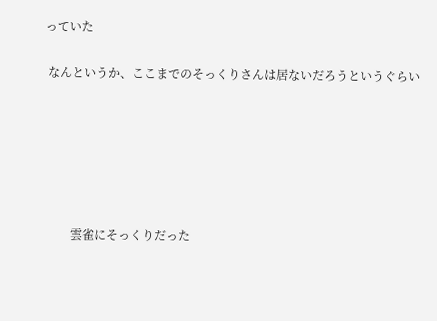っていた

 なんというか、ここまでのそっくりさんは居ないだろうというぐらい






         雲雀にそっくりだった